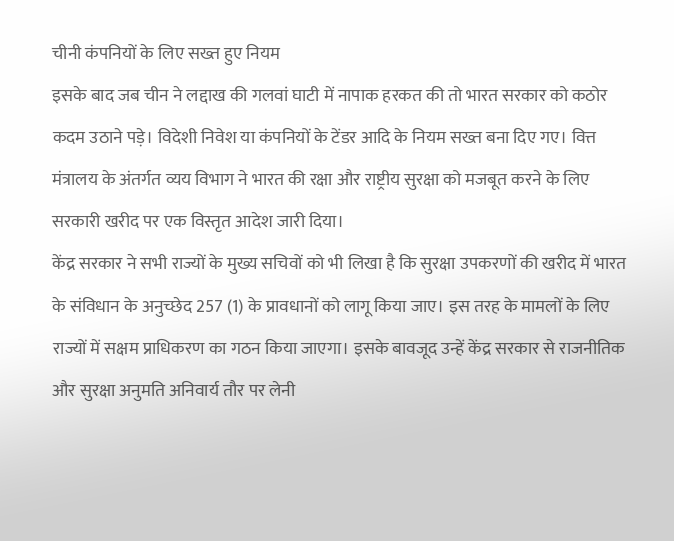चीनी कंपनियों के लिए सख्त हुए नियम
इसके बाद जब चीन ने लद्दाख की गलवां घाटी में नापाक हरकत की तो भारत सरकार को कठोर कदम उठाने पड़े। विदेशी निवेश या कंपनियों के टेंडर आदि के नियम सख्त बना दिए गए। वित्त मंत्रालय के अंतर्गत व्यय विभाग ने भारत की रक्षा और राष्ट्रीय सुरक्षा को मजबूत करने के लिए सरकारी खरीद पर एक विस्तृत आदेश जारी दिया।
केंद्र सरकार ने सभी राज्यों के मुख्य सचिवों को भी लिखा है कि सुरक्षा उपकरणों की खरीद में भारत के संविधान के अनुच्छेद 257 (1) के प्रावधानों को लागू किया जाए। इस तरह के मामलों के लिए राज्यों में सक्षम प्राधिकरण का गठन किया जाएगा। इसके बावजूद उन्हें केंद्र सरकार से राजनीतिक और सुरक्षा अनुमति अनिवार्य तौर पर लेनी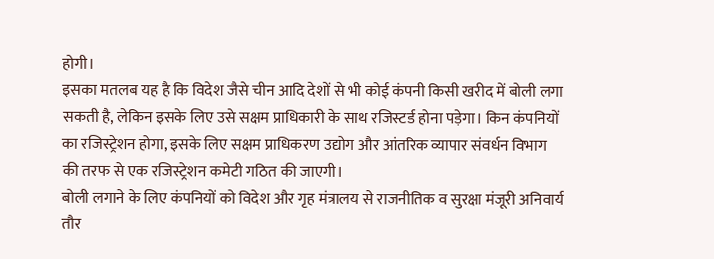होगी।
इसका मतलब यह है कि विदेश जैसे चीन आदि देशों से भी कोई कंपनी किसी खरीद में बोली लगा सकती है, लेकिन इसके लिए उसे सक्षम प्राधिकारी के साथ रजिस्टर्ड होना पड़ेगा। किन कंपनियों का रजिस्ट्रेशन होगा, इसके लिए सक्षम प्राधिकरण उद्योग और आंतरिक व्यापार संवर्धन विभाग की तरफ से एक रजिस्ट्रेशन कमेटी गठित की जाएगी।
बोली लगाने के लिए कंपनियों को विदेश और गृह मंत्रालय से राजनीतिक व सुरक्षा मंजूरी अनिवार्य तौर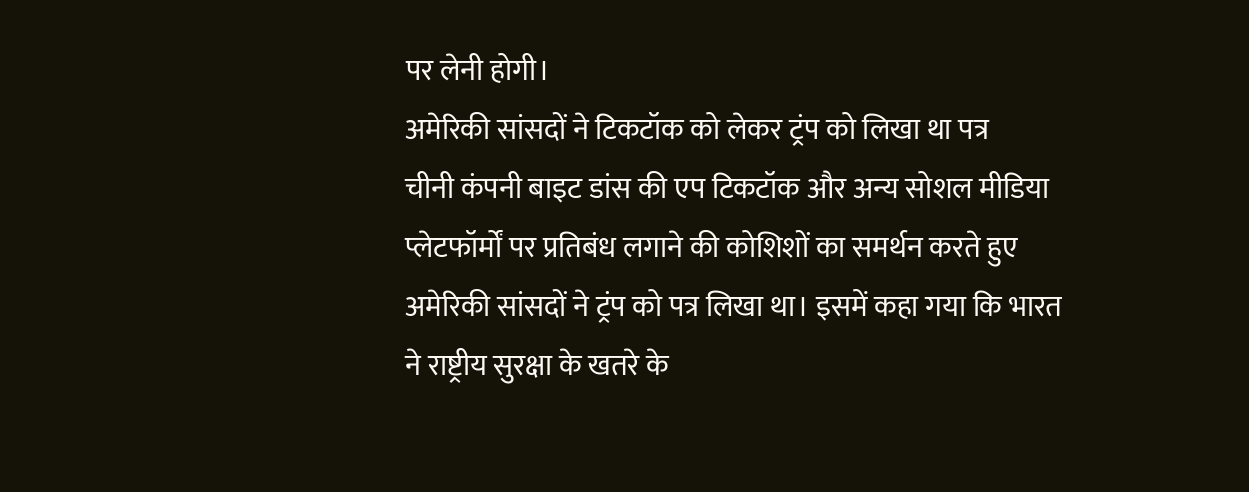पर लेनी होगी।
अमेरिकी सांसदों ने टिकटॉक को लेकर ट्रंप को लिखा था पत्र
चीनी कंपनी बाइट डांस की एप टिकटॉक और अन्य सोशल मीडिया प्लेटफॉर्मों पर प्रतिबंध लगाने की कोशिशों का समर्थन करते हुए अमेरिकी सांसदों ने ट्रंप को पत्र लिखा था। इसमें कहा गया कि भारत ने राष्ट्रीय सुरक्षा के खतरे के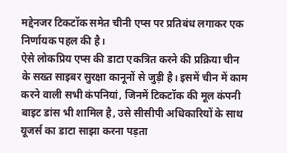मद्देनजर टिकटॉक समेत चीनी एप्स पर प्रतिबंध लगाकर एक निर्णायक पहल की है।
ऐसे लोकप्रिय एप्स की डाटा एकत्रित करने की प्रक्रिया चीन के सख्त साइबर सुरक्षा कानूनों से जुड़ी है। इसमें चीन में काम करने वाली सभी कंपनियां, जिनमें टिकटॉक की मूल कंपनी बाइट डांस भी शामिल है, उसे सीसीपी अधिकारियों के साथ यूजर्स का डाटा साझा करना पड़ता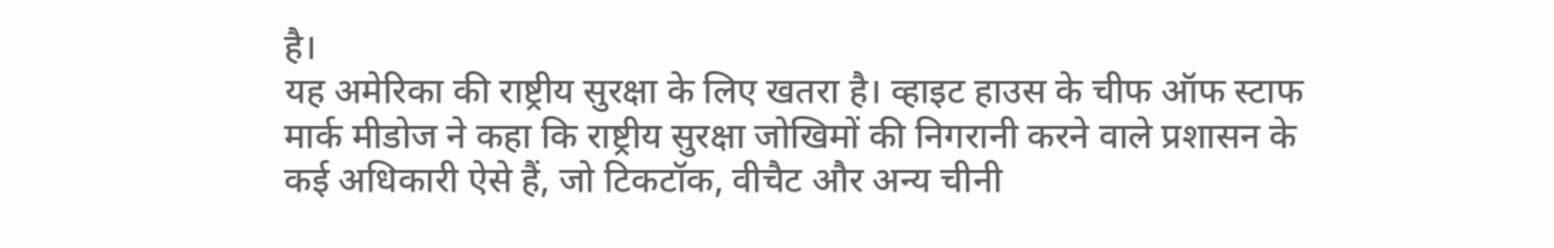है।
यह अमेरिका की राष्ट्रीय सुरक्षा के लिए खतरा है। व्हाइट हाउस के चीफ ऑफ स्टाफ मार्क मीडोज ने कहा कि राष्ट्रीय सुरक्षा जोखिमों की निगरानी करने वाले प्रशासन के कई अधिकारी ऐसे हैं, जो टिकटॉक, वीचैट और अन्य चीनी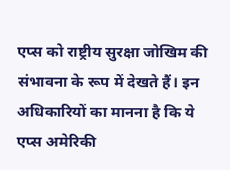एप्स को राष्ट्रीय सुरक्षा जोखिम की संभावना के रूप में देखते हैं। इन अधिकारियों का मानना है कि ये एप्स अमेरिकी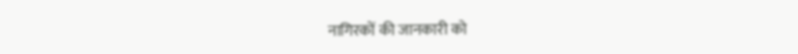नागिरकों की जानकारी को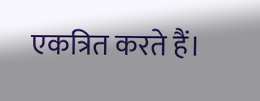एकत्रित करते हैं।